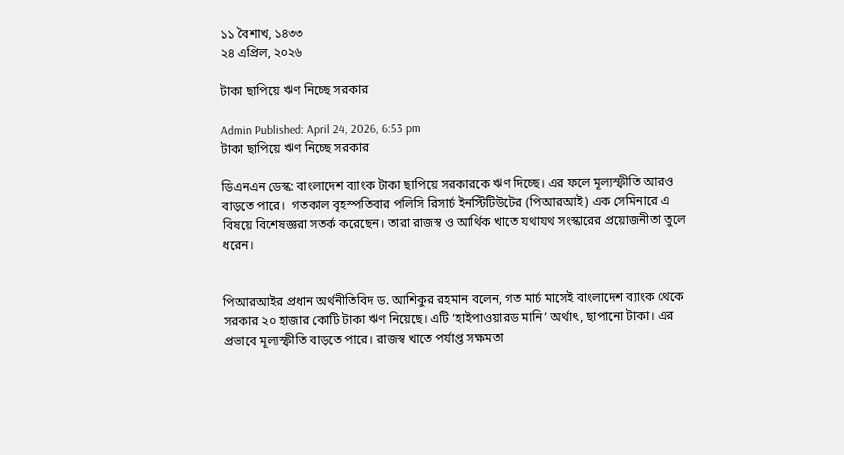১১ বৈশাখ, ১৪৩৩
২৪ এপ্রিল, ২০২৬

টাকা ছাপিয়ে ঋণ নিচ্ছে সরকার

Admin Published: April 24, 2026, 6:53 pm
টাকা ছাপিয়ে ঋণ নিচ্ছে সরকার

ডিএনএন ডেস্ক: বাংলাদেশ ব্যাংক টাকা ছাপিয়ে সরকারকে ঋণ দিচ্ছে। এর ফলে মূল্যস্ফীতি আরও বাড়তে পারে।  গতকাল বৃহস্পতিবার পলিসি রিসার্চ ইনস্টিটিউটের (পিআরআই) এক সেমিনারে এ বিষয়ে বিশেষজ্ঞরা সতর্ক করেছেন। তারা রাজস্ব ও আর্থিক খাতে যথাযথ সংস্কারের প্রয়োজনীতা তুলে ধরেন।


পিআরআইর প্রধান অর্থনীতিবিদ ড. আশিকুর রহমান বলেন, গত মার্চ মাসেই বাংলাদেশ ব্যাংক থেকে সরকার ২০ হাজার কোটি টাকা ঋণ নিয়েছে। এটি ‘হাইপাওয়ারড মানি’ অর্থাৎ, ছাপানো টাকা। এর প্রভাবে মূল্যস্ফীতি বাড়তে পারে। রাজস্ব খাতে পর্যাপ্ত সক্ষমতা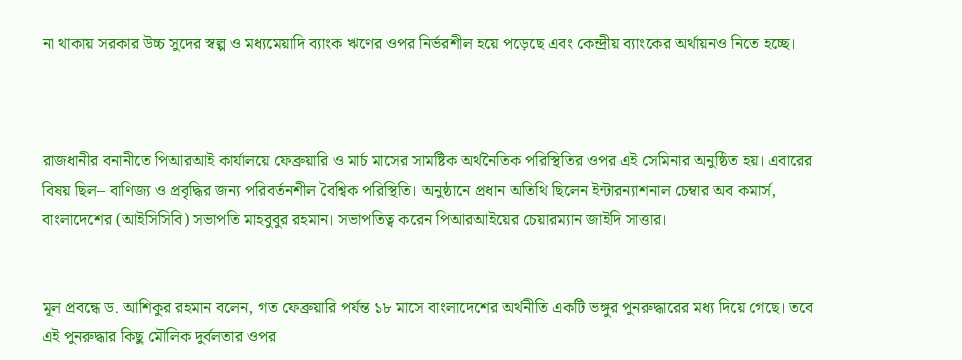না থাকায় সরকার উচ্চ সুদের স্বল্প ও মধ্যমেয়াদি ব্যাংক ঋণের ওপর নির্ভরশীল হয়ে পড়েছে এবং কেন্দ্রীয় ব্যাংকের অর্থায়নও নিতে হচ্ছে।



রাজধানীর বনানীতে পিআরআই কার্যালয়ে ফেব্রুয়ারি ও মার্চ মাসের সামষ্টিক অর্থনৈতিক পরিস্থিতির ওপর এই সেমিনার অনুষ্ঠিত হয়। এবারের বিষয় ছিল– বাণিজ্য ও প্রবৃদ্ধির জন্য পরিবর্তনশীল বৈশ্বিক পরিস্থিতি। অনুষ্ঠানে প্রধান অতিথি ছিলেন ইন্টারন্যাশনাল চেম্বার অব কমার্স, বাংলাদেশের (আইসিসিবি) সভাপতি মাহবুবুর রহমান। সভাপতিত্ব করেন পিআরআইয়ের চেয়ারম্যান জাইদি সাত্তার।


মূল প্রবন্ধে ড. আশিকুর রহমান বলেন, গত ফেব্রুয়ারি পর্যন্ত ১৮ মাসে বাংলাদেশের অর্থনীতি একটি ভঙ্গুর পুনরুদ্ধারের মধ্য দিয়ে গেছে। তবে এই পুনরুদ্ধার কিছু মৌলিক দুর্বলতার ওপর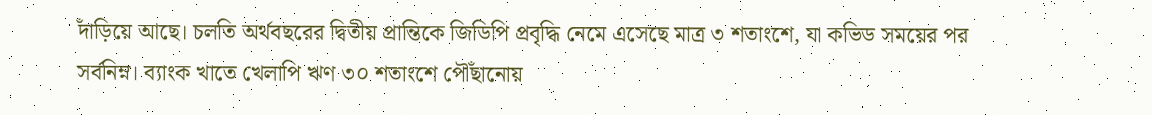দাঁড়িয়ে আছে। চলতি অর্থবছরের দ্বিতীয় প্রান্তিকে জিডিপি প্রবৃদ্ধি নেমে এসেছে মাত্র ৩ শতাংশে, যা কভিড সময়ের পর সর্বনিম্ন। ব্যাংক খাতে খেলাপি ঋণ ৩০ শতাংশে পৌঁছানোয়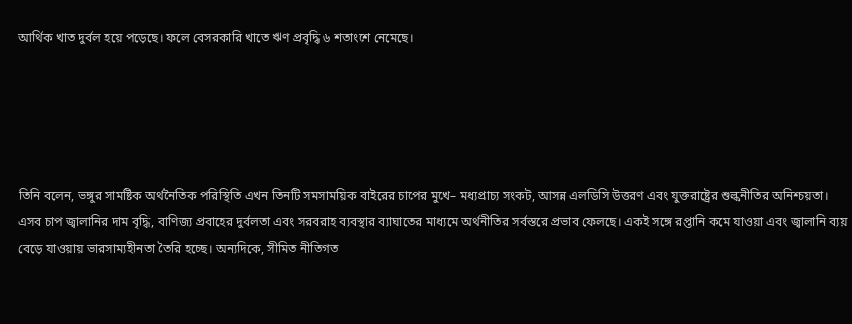আর্থিক খাত দুর্বল হয়ে পড়েছে। ফলে বেসরকারি খাতে ঋণ প্রবৃদ্ধি ৬ শতাংশে নেমেছে।





তিনি বলেন, ভঙ্গুর সামষ্টিক অর্থনৈতিক পরিস্থিতি এখন তিনটি সমসাময়িক বাইরের চাপের মুখে– মধ্যপ্রাচ্য সংকট, আসন্ন এলডিসি উত্তরণ এবং যুক্তরাষ্ট্রের শুল্কনীতির অনিশ্চয়তা। এসব চাপ জ্বালানির দাম বৃদ্ধি, বাণিজ্য প্রবাহের দুর্বলতা এবং সরবরাহ ব্যবস্থার ব্যাঘাতের মাধ্যমে অর্থনীতির সর্বস্তরে প্রভাব ফেলছে। একই সঙ্গে রপ্তানি কমে যাওয়া এবং জ্বালানি ব্যয় বেড়ে যাওয়ায় ভারসাম্যহীনতা তৈরি হচ্ছে। অন্যদিকে, সীমিত নীতিগত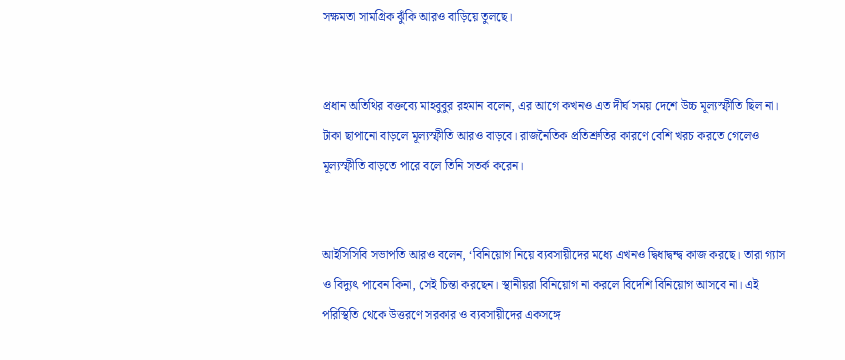সক্ষমতা সামগ্রিক ঝুঁকি আরও বাড়িয়ে তুলছে।


প্রধান অতিথির বক্তব্যে মাহবুবুর রহমান বলেন, এর আগে কখনও এত দীর্ঘ সময় দেশে উচ্চ মূল্যস্ফীতি ছিল না। টাকা ছাপানো বাড়লে মূল্যস্ফীতি আরও বাড়বে। রাজনৈতিক প্রতিশ্রুতির কারণে বেশি খরচ করতে গেলেও মূল্যস্ফীতি বাড়তে পারে বলে তিনি সতর্ক করেন।


আইসিসিবি সভাপতি আরও বলেন, ‘বিনিয়োগ নিয়ে ব্যবসায়ীদের মধ্যে এখনও দ্বিধাদ্বন্দ্ব কাজ করছে। তারা গ্যাস ও বিদ্যুৎ পাবেন কিনা, সেই চিন্তা করছেন। স্থানীয়রা বিনিয়োগ না করলে বিদেশি বিনিয়োগ আসবে না। এই পরিস্থিতি থেকে উত্তরণে সরকার ও ব্যবসায়ীদের একসঙ্গে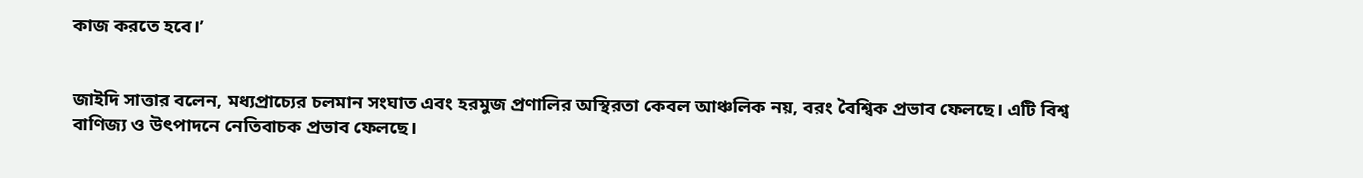কাজ করতে হবে।’


জাইদি সাত্তার বলেন, মধ্যপ্রাচ্যের চলমান সংঘাত এবং হরমুজ প্রণালির অস্থিরতা কেবল আঞ্চলিক নয়, বরং বৈশ্বিক প্রভাব ফেলছে। এটি বিশ্ব বাণিজ্য ও উৎপাদনে নেতিবাচক প্রভাব ফেলছে।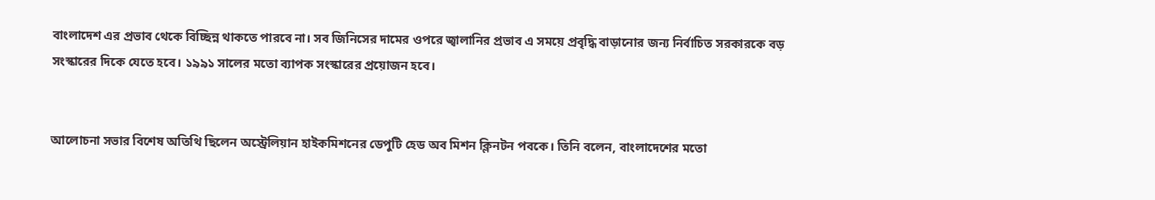বাংলাদেশ এর প্রভাব থেকে বিচ্ছিন্ন থাকতে পারবে না। সব জিনিসের দামের ওপরে জ্বালানির প্রভাব এ সময়ে প্রবৃদ্ধি বাড়ানোর জন্য নির্বাচিত সরকারকে বড় সংস্কারের দিকে যেতে হবে। ১৯৯১ সালের মতো ব্যাপক সংস্কারের প্রয়োজন হবে।


আলোচনা সভার বিশেষ অতিথি ছিলেন অস্ট্রেলিয়ান হাইকমিশনের ডেপুটি হেড অব মিশন ক্লিনটন পবকে। তিনি বলেন, বাংলাদেশের মতো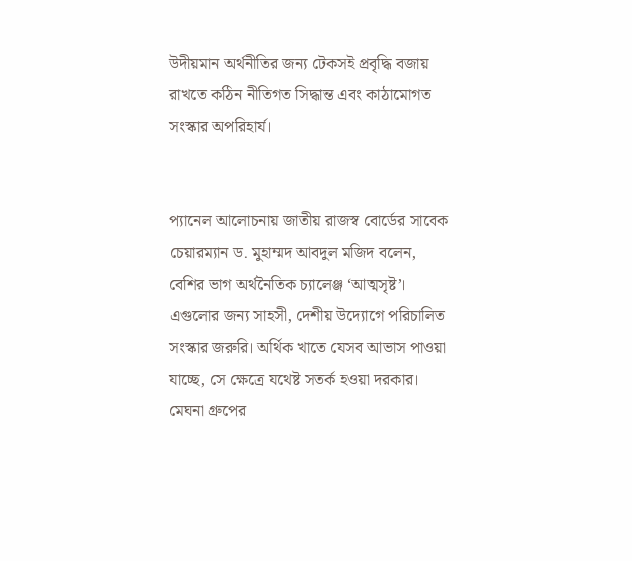উদীয়মান অর্থনীতির জন্য টেকসই প্রবৃদ্ধি বজায় রাখতে কঠিন নীতিগত সিদ্ধান্ত এবং কাঠামোগত সংস্কার অপরিহার্য।


প্যানেল আলোচনায় জাতীয় রাজস্ব বোর্ডের সাবেক চেয়ারম্যান ড. মুহাম্মদ আবদুল মজিদ বলেন, বেশির ভাগ অর্থনৈতিক চ্যালেঞ্জ ‘আত্মসৃষ্ট’। এগুলোর জন্য সাহসী, দেশীয় উদ্যোগে পরিচালিত সংস্কার জরুরি। অর্থিক খাতে যেসব আভাস পাওয়া যাচ্ছে, সে ক্ষেত্রে যথেষ্ট সতর্ক হওয়া দরকার। মেঘনা গ্রুপের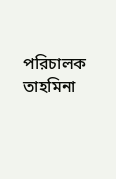পরিচালক তাহমিনা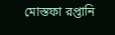মোস্তফা রপ্তানি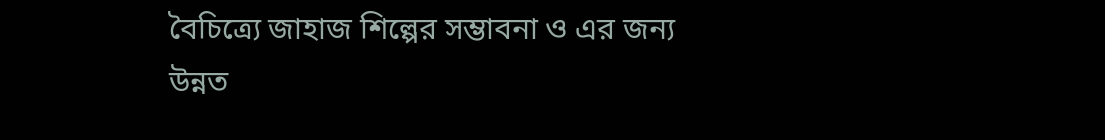বৈচিত্র্যে জাহাজ শিল্পের সম্ভাবনা ও এর জন্য উন্নত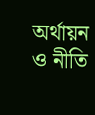অর্থায়ন ও নীতি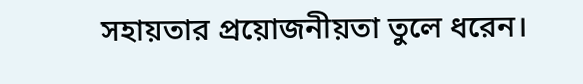সহায়তার প্রয়োজনীয়তা তুলে ধরেন।